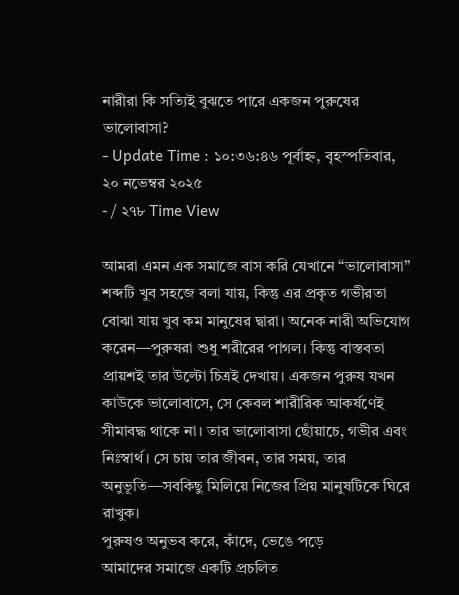নারীরা কি সত্যিই বুঝতে পারে একজন পুরুষের ভালোবাসা?
- Update Time : ১০:৩৬:৪৬ পূর্বাহ্ন, বৃহস্পতিবার, ২০ নভেম্বর ২০২৫
- / ২৭৮ Time View

আমরা এমন এক সমাজে বাস করি যেখানে “ভালোবাসা” শব্দটি খুব সহজে বলা যায়, কিন্তু এর প্রকৃত গভীরতা বোঝা যায় খুব কম মানুষের দ্বারা। অনেক নারী অভিযোগ করেন—পুরুষরা শুধু শরীরের পাগল। কিন্তু বাস্তবতা প্রায়শই তার উল্টো চিত্রই দেখায়। একজন পুরুষ যখন কাউকে ভালোবাসে, সে কেবল শারীরিক আকর্ষণেই সীমাবদ্ধ থাকে না। তার ভালোবাসা ছোঁয়াচে, গভীর এবং নিঃস্বার্থ। সে চায় তার জীবন, তার সময়, তার অনুভূতি—সবকিছু মিলিয়ে নিজের প্রিয় মানুষটিকে ঘিরে রাখুক।
পুরুষও অনুভব করে, কাঁদে, ভেঙে পড়ে
আমাদের সমাজে একটি প্রচলিত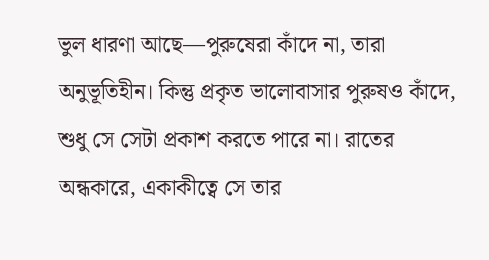ভুল ধারণা আছে—পুরুষেরা কাঁদে না, তারা অনুভূতিহীন। কিন্তু প্রকৃত ভালোবাসার পুরুষও কাঁদে, শুধু সে সেটা প্রকাশ করতে পারে না। রাতের অন্ধকারে, একাকীত্বে সে তার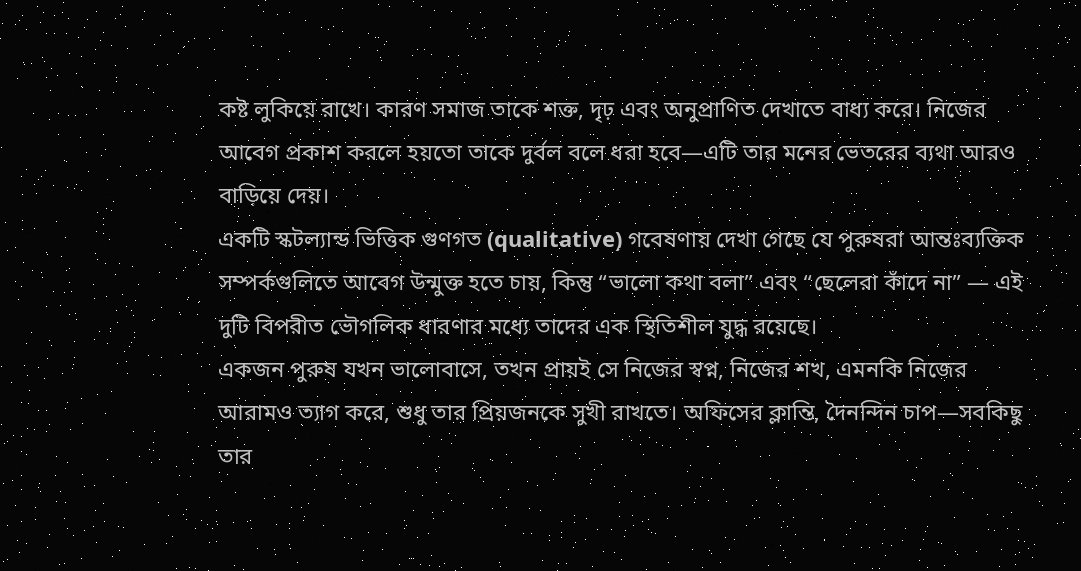কষ্ট লুকিয়ে রাখে। কারণ সমাজ তাকে শক্ত, দৃঢ় এবং অনুপ্রাণিত দেখাতে বাধ্য করে। নিজের আবেগ প্রকাশ করলে হয়তো তাকে দুর্বল বলে ধরা হবে—এটি তার মনের ভেতরের ব্যথা আরও বাড়িয়ে দেয়।
একটি স্কটল্যান্ড ভিত্তিক গুণগত (qualitative) গবেষণায় দেখা গেছে যে পুরুষরা আন্তঃব্যক্তিক সম্পর্কগুলিতে আবেগ উন্মুক্ত হতে চায়, কিন্তু “ভালো কথা বলা” এবং “ছেলেরা কাঁদে না” — এই দুটি বিপরীত ভৌগলিক ধারণার মধ্যে তাদের এক স্থিতিশীল যুদ্ধ রয়েছে।
একজন পুরুষ যখন ভালোবাসে, তখন প্রায়ই সে নিজের স্বপ্ন, নিজের শখ, এমনকি নিজের আরামও ত্যাগ করে, শুধু তার প্রিয়জনকে সুখী রাখতে। অফিসের ক্লান্তি, দৈনন্দিন চাপ—সবকিছু তার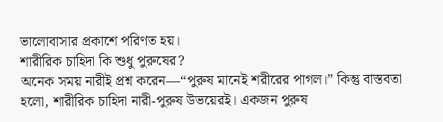ভালোবাসার প্রকাশে পরিণত হয়।
শারীরিক চাহিদা কি শুধু পুরুষের?
অনেক সময় নারীই প্রশ্ন করেন—“পুরুষ মানেই শরীরের পাগল।” কিন্তু বাস্তবতা হলো, শারীরিক চাহিদা নারী-পুরুষ উভয়েরই। একজন পুরুষ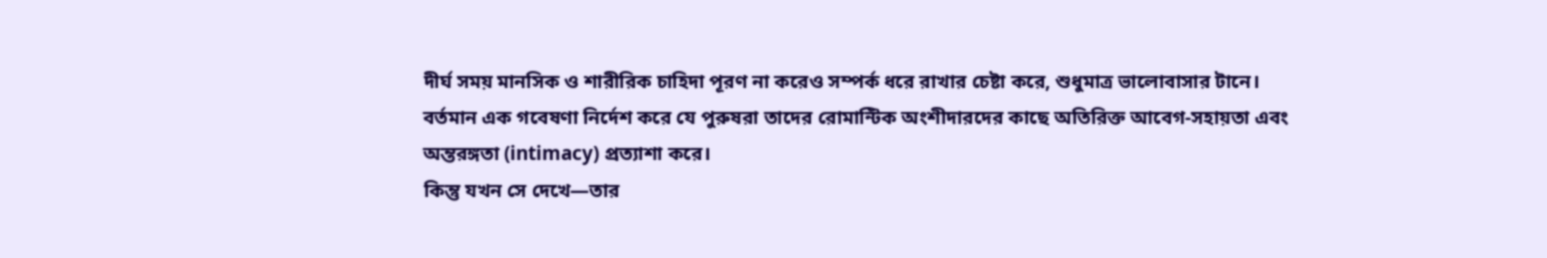দীর্ঘ সময় মানসিক ও শারীরিক চাহিদা পূরণ না করেও সম্পর্ক ধরে রাখার চেষ্টা করে, শুধুমাত্র ভালোবাসার টানে।
বর্তমান এক গবেষণা নির্দেশ করে যে পুরুষরা তাদের রোমান্টিক অংশীদারদের কাছে অতিরিক্ত আবেগ‑সহায়তা এবং অন্তরঙ্গতা (intimacy) প্রত্যাশা করে।
কিন্তু যখন সে দেখে—তার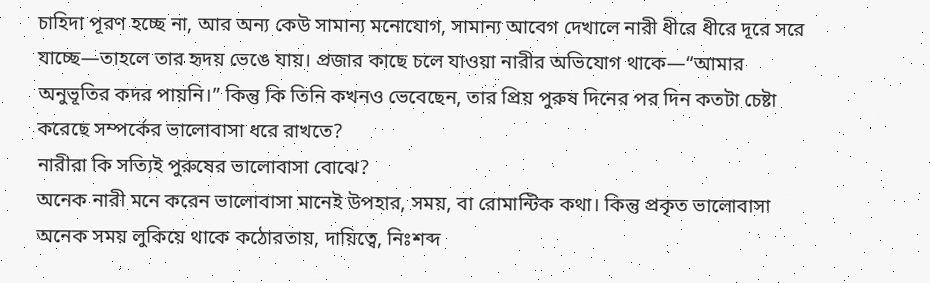চাহিদা পূরণ হচ্ছে না, আর অন্য কেউ সামান্য মনোযোগ, সামান্য আবেগ দেখালে নারী ধীরে ধীরে দূরে সরে যাচ্ছে—তাহলে তার হৃদয় ভেঙে যায়। প্রজার কাছে চলে যাওয়া নারীর অভিযোগ থাকে—“আমার অনুভূতির কদর পায়নি।” কিন্তু কি তিনি কখনও ভেবেছেন, তার প্রিয় পুরুষ দিনের পর দিন কতটা চেষ্টা করেছে সম্পর্কের ভালোবাসা ধরে রাখতে?
নারীরা কি সত্যিই পুরুষের ভালোবাসা বোঝে?
অনেক নারী মনে করেন ভালোবাসা মানেই উপহার, সময়, বা রোমান্টিক কথা। কিন্তু প্রকৃত ভালোবাসা অনেক সময় লুকিয়ে থাকে কঠোরতায়, দায়িত্বে, নিঃশব্দ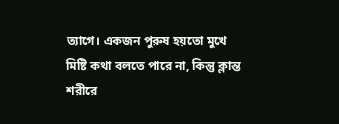ত্যাগে। একজন পুরুষ হয়তো মুখে মিষ্টি কথা বলতে পারে না, কিন্তু ক্লান্ত শরীরে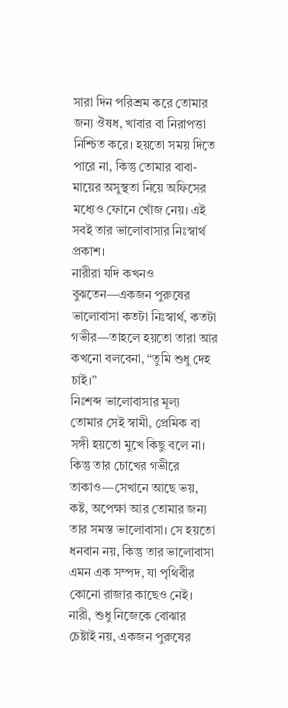সারা দিন পরিশ্রম করে তোমার জন্য ঔষধ, খাবার বা নিরাপত্তা নিশ্চিত করে। হয়তো সময় দিতে পারে না, কিন্তু তোমার বাবা-মায়ের অসুস্থতা নিয়ে অফিসের মধ্যেও ফোনে খোঁজ নেয়। এই সবই তার ভালোবাসার নিঃস্বার্থ প্রকাশ।
নারীরা যদি কখনও বুঝতেন—একজন পুরুষের ভালোবাসা কতটা নিঃস্বার্থ, কতটা গভীর—তাহলে হয়তো তারা আর কখনো বলবেনা, “তুমি শুধু দেহ চাই।”
নিঃশব্দ ভালোবাসার মূল্য
তোমার সেই স্বামী, প্রেমিক বা সঙ্গী হয়তো মুখে কিছু বলে না। কিন্তু তার চোখের গভীরে তাকাও—সেখানে আছে ভয়, কষ্ট, অপেক্ষা আর তোমার জন্য তার সমস্ত ভালোবাসা। সে হয়তো ধনবান নয়, কিন্তু তার ভালোবাসা এমন এক সম্পদ, যা পৃথিবীর কোনো রাজার কাছেও নেই।
নারী, শুধু নিজেকে বোঝার চেষ্টাই নয়, একজন পুরুষের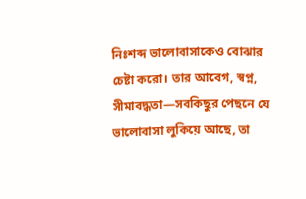নিঃশব্দ ভালোবাসাকেও বোঝার চেষ্টা করো। তার আবেগ, স্বপ্ন, সীমাবদ্ধতা—সবকিছুর পেছনে যে ভালোবাসা লুকিয়ে আছে, তা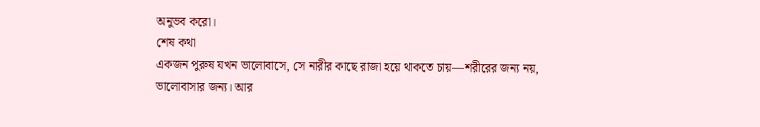অনুভব করো।
শেষ কথা
একজন পুরুষ যখন ভালোবাসে, সে নারীর কাছে রাজা হয়ে থাকতে চায়—শরীরের জন্য নয়, ভালোবাসার জন্য। আর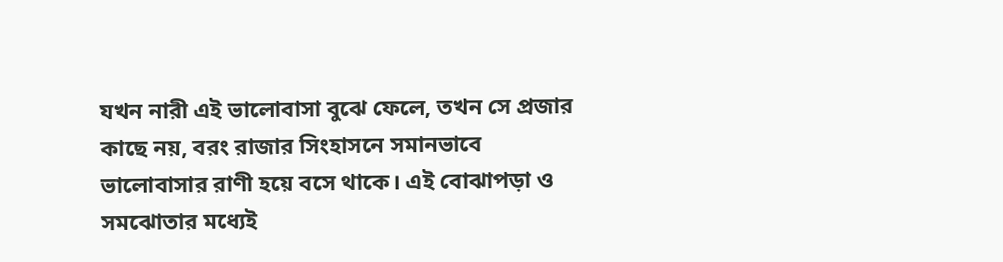যখন নারী এই ভালোবাসা বুঝে ফেলে, তখন সে প্রজার কাছে নয়, বরং রাজার সিংহাসনে সমানভাবে ভালোবাসার রাণী হয়ে বসে থাকে। এই বোঝাপড়া ও সমঝোতার মধ্যেই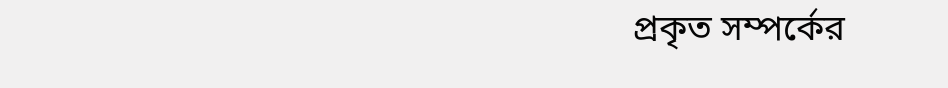প্রকৃত সম্পর্কের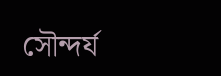সৌন্দর্য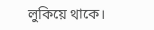লুকিয়ে থাকে।